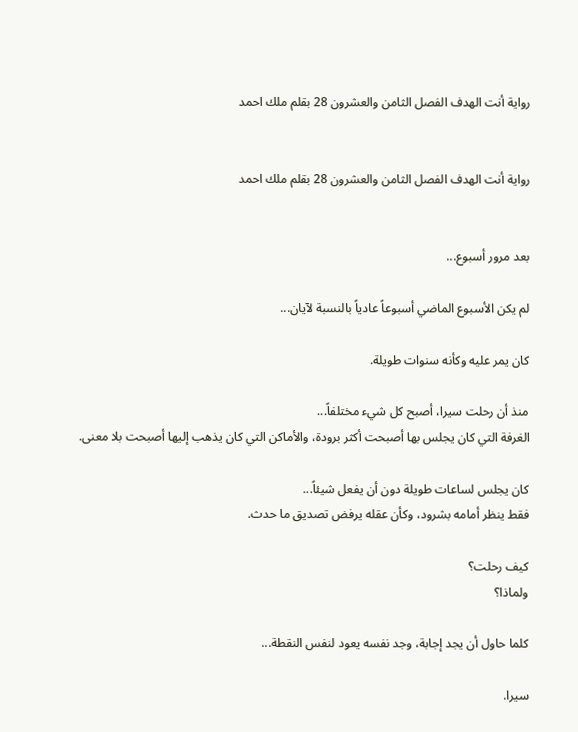رواية أنت الهدف الفصل الثامن والعشرون 28 بقلم ملك احمد


رواية أنت الهدف الفصل الثامن والعشرون 28 بقلم ملك احمد


بعد مرور أسبوع...

لم يكن الأسبوع الماضي أسبوعاً عادياً بالنسبة لآيان...

كان يمر عليه وكأنه سنوات طويلة.

منذ أن رحلت سيرا، أصبح كل شيء مختلفاً...
الغرفة التي كان يجلس بها أصبحت أكثر برودة، والأماكن التي كان يذهب إليها أصبحت بلا معنى.

كان يجلس لساعات طويلة دون أن يفعل شيئاً...
فقط ينظر أمامه بشرود، وكأن عقله يرفض تصديق ما حدث.

كيف رحلت؟
ولماذا؟

كلما حاول أن يجد إجابة، وجد نفسه يعود لنفس النقطة...

سيرا.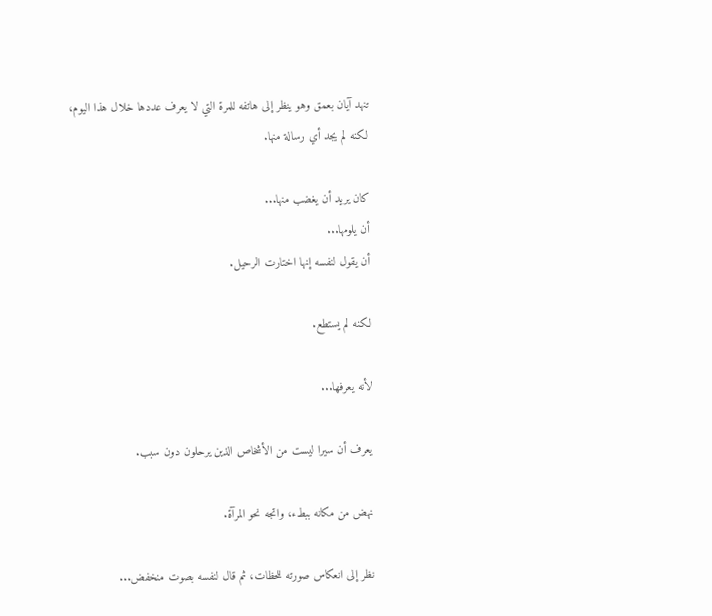تنهد آيان بعمق وهو ينظر إلى هاتفه للمرة التي لا يعرف عددها خلال هذا اليوم، لكنه لم يجد أي رسالة منها.

كان يريد أن يغضب منها...
أن يلومها...
أن يقول لنفسه إنها اختارت الرحيل.

لكنه لم يستطع.

لأنه يعرفها...

يعرف أن سيرا ليست من الأشخاص الذين يرحلون دون سبب.

نهض من مكانه ببطء، واتجه نحو المرآة.

نظر إلى انعكاس صورته للحظات، ثم قال لنفسه بصوت منخفض...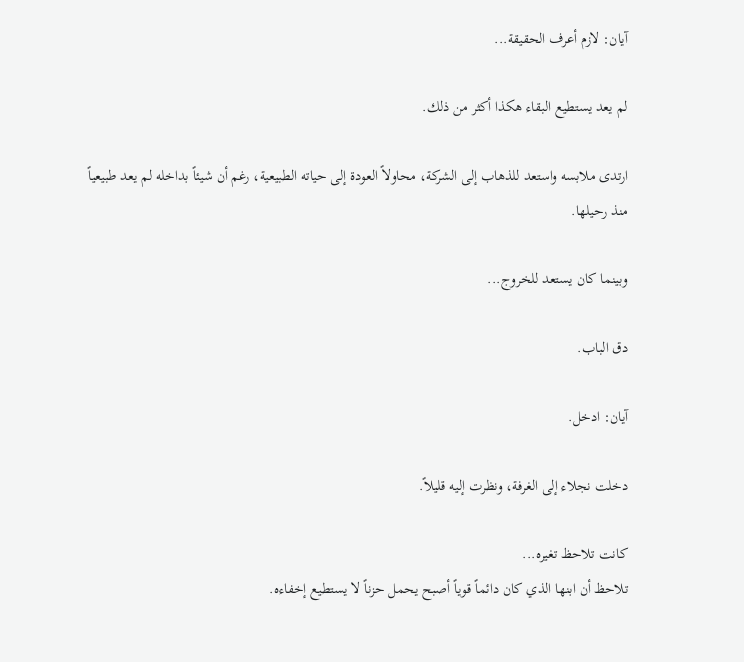آيان: لازم أعرف الحقيقة...

لم يعد يستطيع البقاء هكذا أكثر من ذلك.

ارتدى ملابسه واستعد للذهاب إلى الشركة، محاولاً العودة إلى حياته الطبيعية، رغم أن شيئاً بداخله لم يعد طبيعياً منذ رحيلها.

وبينما كان يستعد للخروج...

دق الباب.

آيان: ادخل.

دخلت نجلاء إلى الغرفة، ونظرت إليه قليلاً.

كانت تلاحظ تغيره...
تلاحظ أن ابنها الذي كان دائماً قوياً أصبح يحمل حزناً لا يستطيع إخفاءه.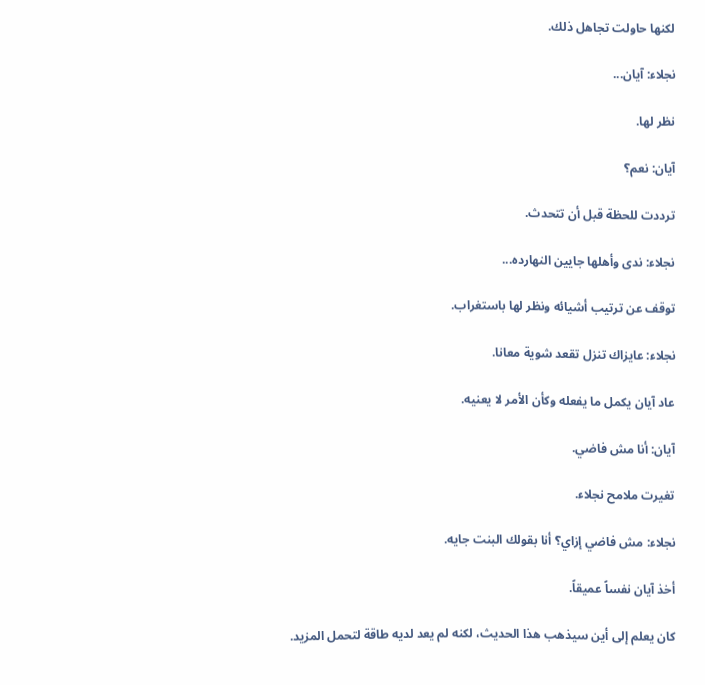لكنها حاولت تجاهل ذلك.

نجلاء: آيان...

نظر لها.

آيان: نعم؟

ترددت للحظة قبل أن تتحدث.

نجلاء: ندى وأهلها جايين النهارده...

توقف عن ترتيب أشيائه ونظر لها باستغراب.

نجلاء: عايزاك تنزل تقعد شوية معانا.

عاد آيان يكمل ما يفعله وكأن الأمر لا يعنيه.

آيان: أنا مش فاضي.

تغيرت ملامح نجلاء.

نجلاء: مش فاضي إزاي؟ أنا بقولك البنت جايه.

أخذ آيان نفساً عميقاً.

كان يعلم إلى أين سيذهب هذا الحديث، لكنه لم يعد لديه طاقة لتحمل المزيد.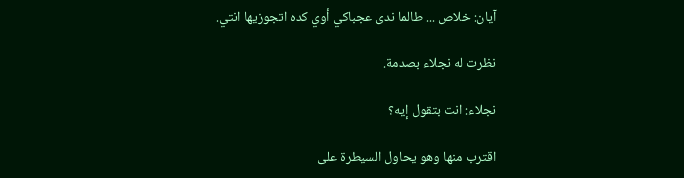آيان: خلاص ... طالما ندى عجباكي أوي كده اتجوزيها انتي.

نظرت له نجلاء بصدمة.

نجلاء: انت بتقول إيه؟

اقترب منها وهو يحاول السيطرة على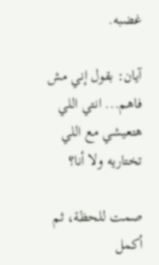غضبه.

آيان: بقول إني مش فاهم... انتي اللي هتعيشي مع اللي تختاريه ولا أنا؟

صمت للحظة، ثم أكمل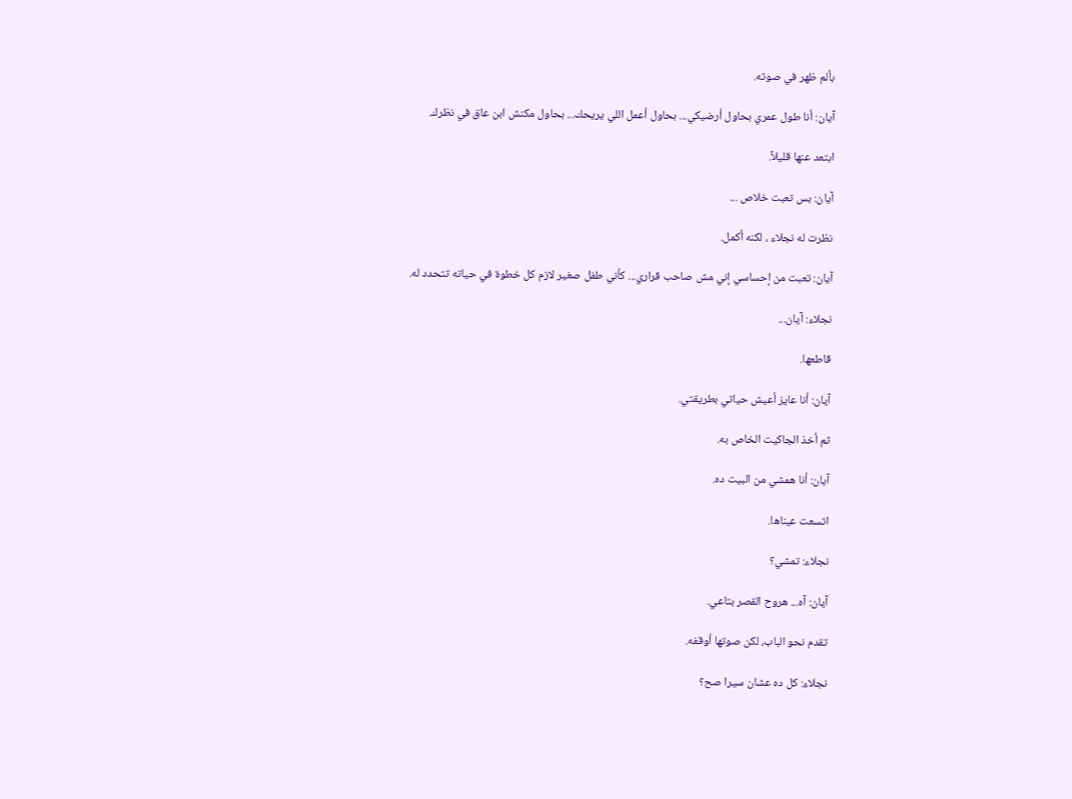بألم ظهر في صوته.

آيان: أنا طول عمري بحاول أرضيكي... بحاول أعمل اللي يريحك... بحاول مكنش ابن عاق في نظرك.

ابتعد عنها قليلاً.

آيان: بس تعبت خلاص ...

نظرت له نجلاء ، لكنه أكمل.

آيان: تعبت من إحساسي إني مش صاحب قراري... كأني طفل صغير لازم كل خطوة في حياته تتحدد له.

نجلاء: آيان...

قاطعها.

آيان: أنا عايز أعيش حياتي بطريقتي.

ثم أخذ الجاكيت الخاص به.

آيان: أنا همشي من البيت ده.

اتسعت عيناها.

نجلاء: تمشي؟

آيان: آه... هروح القصر بتاعي.

تقدم نحو الباب، لكن صوتها أوقفه.

نجلاء: كل ده عشان سيرا صح؟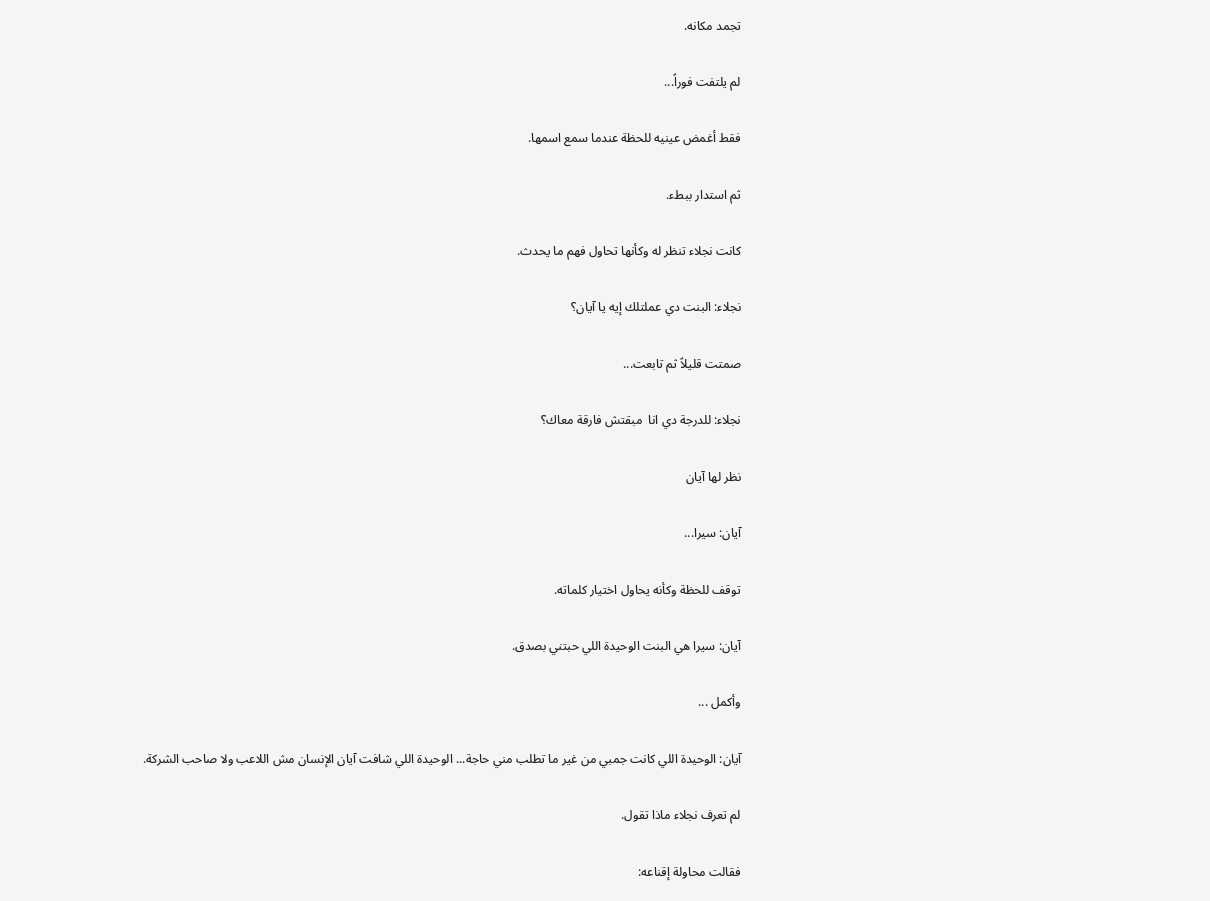تجمد مكانه.

لم يلتفت فوراً...

فقط أغمض عينيه للحظة عندما سمع اسمها.

ثم استدار ببطء.

كانت نجلاء تنظر له وكأنها تحاول فهم ما يحدث.

نجلاء: البنت دي عملتلك إيه يا آيان؟

صمتت قليلاً ثم تابعت...

نجلاء: للدرجة دي انا  مبقتش فارقة معاك؟

نظر لها آيان

آيان: سيرا...

توقف للحظة وكأنه يحاول اختيار كلماته.

آيان: سيرا هي البنت الوحيدة اللي حبتني بصدق.

وأكمل ...

آيان: الوحيدة اللي كانت جمبي من غير ما تطلب مني حاجة... الوحيدة اللي شافت آيان الإنسان مش اللاعب ولا صاحب الشركة.

لم تعرف نجلاء ماذا تقول.

فقالت محاولة إقناعه: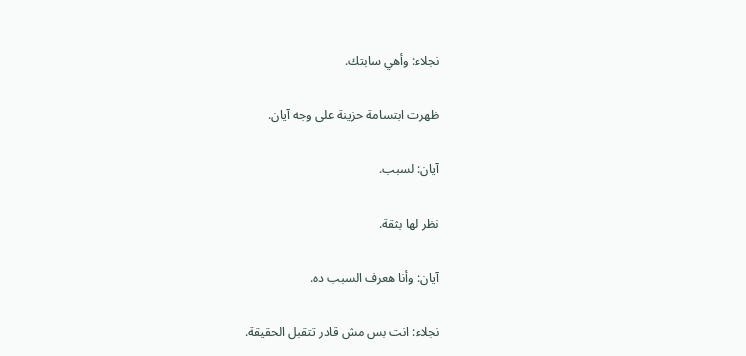نجلاء: وأهي سابتك.

ظهرت ابتسامة حزينة على وجه آيان.

آيان: لسبب.

نظر لها بثقة.

آيان: وأنا هعرف السبب ده.

نجلاء: انت بس مش قادر تتقبل الحقيقة.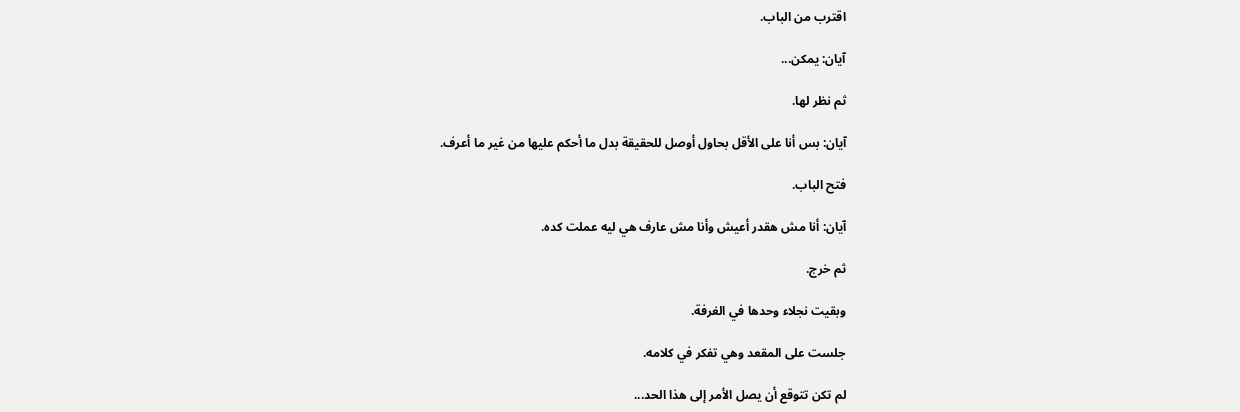اقترب من الباب.

آيان: يمكن...

ثم نظر لها.

آيان: بس أنا على الأقل بحاول أوصل للحقيقة بدل ما أحكم عليها من غير ما أعرف.

فتح الباب.

آيان: أنا مش هقدر أعيش وأنا مش عارف هي ليه عملت كده.

ثم خرج.

وبقيت نجلاء وحدها في الغرفة.

جلست على المقعد وهي تفكر في كلامه.

لم تكن تتوقع أن يصل الأمر إلى هذا الحد...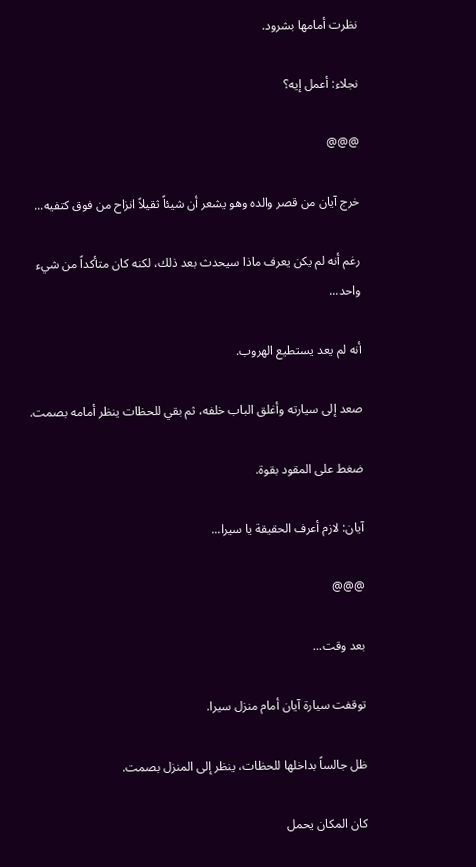نظرت أمامها بشرود.

نجلاء: أعمل إيه؟

@@@

خرج آيان من قصر والده وهو يشعر أن شيئاً ثقيلاً انزاح من فوق كتفيه...

رغم أنه لم يكن يعرف ماذا سيحدث بعد ذلك، لكنه كان متأكداً من شيء واحد...

أنه لم يعد يستطيع الهروب.

صعد إلى سيارته وأغلق الباب خلفه، ثم بقي للحظات ينظر أمامه بصمت.

ضغط على المقود بقوة.

آيان: لازم أعرف الحقيقة يا سيرا...

@@@

بعد وقت...

توقفت سيارة آيان أمام منزل سيرا.

ظل جالساً بداخلها للحظات، ينظر إلى المنزل بصمت.

كان المكان يحمل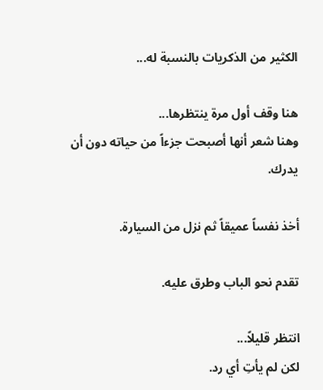الكثير من الذكريات بالنسبة له...

هنا وقف أول مرة ينتظرها...
وهنا شعر أنها أصبحت جزءاً من حياته دون أن يدرك.

أخذ نفساً عميقاً ثم نزل من السيارة.

تقدم نحو الباب وطرق عليه.

انتظر قليلاً...
لكن لم يأتِ أي رد.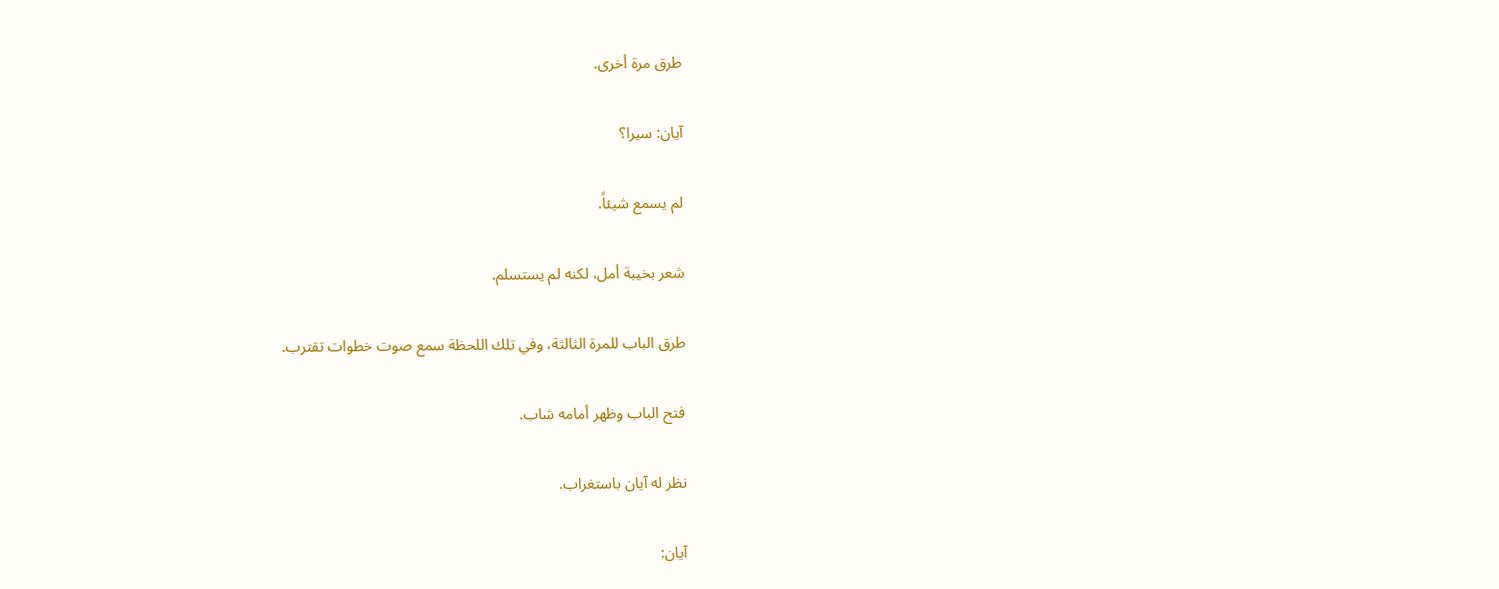طرق مرة أخرى.

آيان: سيرا؟

لم يسمع شيئاً.

شعر بخيبة أمل، لكنه لم يستسلم.

طرق الباب للمرة الثالثة، وفي تلك اللحظة سمع صوت خطوات تقترب.

فتح الباب وظهر أمامه شاب.

نظر له آيان باستغراب.

آيان: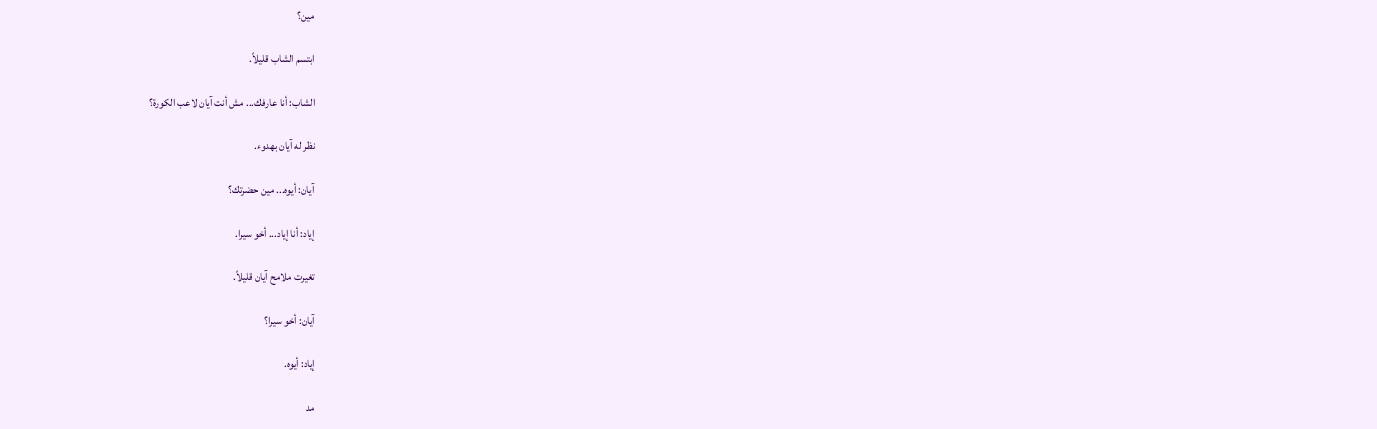مين؟

ابتسم الشاب قليلاً.

الشاب: أنا عارفك... مش أنت آيان لاعب الكورة؟

نظر له آيان بهدوء.

آيان: أيوه... مين حضرتك؟

إياد: أنا إياد... أخو سيرا.

تغيرت ملامح آيان قليلاً.

آيان: أخو سيرا؟

إياد: أيوه.

مد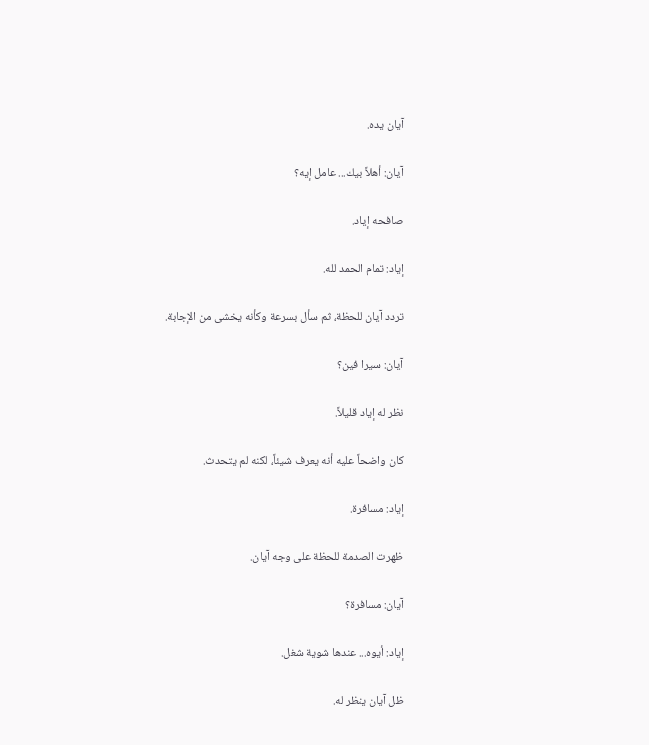آيان يده.

آيان: أهلاً بيك... عامل إيه؟

صافحه إياد.

إياد: تمام الحمد لله.

تردد آيان للحظة، ثم سأل بسرعة وكأنه يخشى من الإجابة.

آيان: سيرا فين؟

نظر له إياد قليلاً.

كان واضحاً عليه أنه يعرف شيئاً، لكنه لم يتحدث.

إياد: مسافرة.

ظهرت الصدمة للحظة على وجه آيان.

آيان: مسافرة؟

إياد: أيوه... عندها شوية شغل.

ظل آيان ينظر له.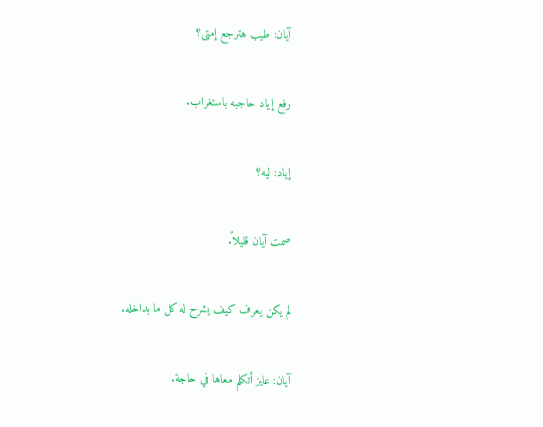آيان: طيب هترجع إمتى؟

رفع إياد حاجبه باستغراب.

إياد: ليه؟

صمت آيان قليلاً.

لم يكن يعرف كيف يشرح له كل ما بداخله.

آيان: عايز أتكلم معاها في حاجة.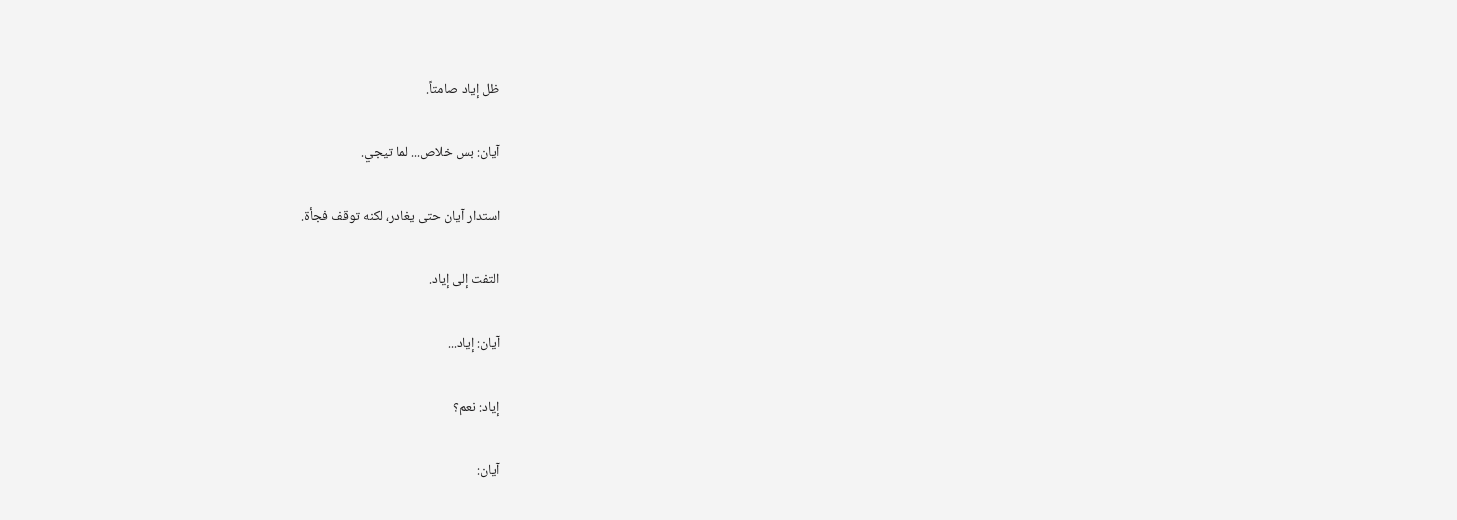ظل إياد صامتاً.

آيان: بس خلاص... لما تيجي.

استدار آيان حتى يغادر، لكنه توقف فجأة.

التفت إلى إياد.

آيان: إياد...

إياد: نعم؟

آيان: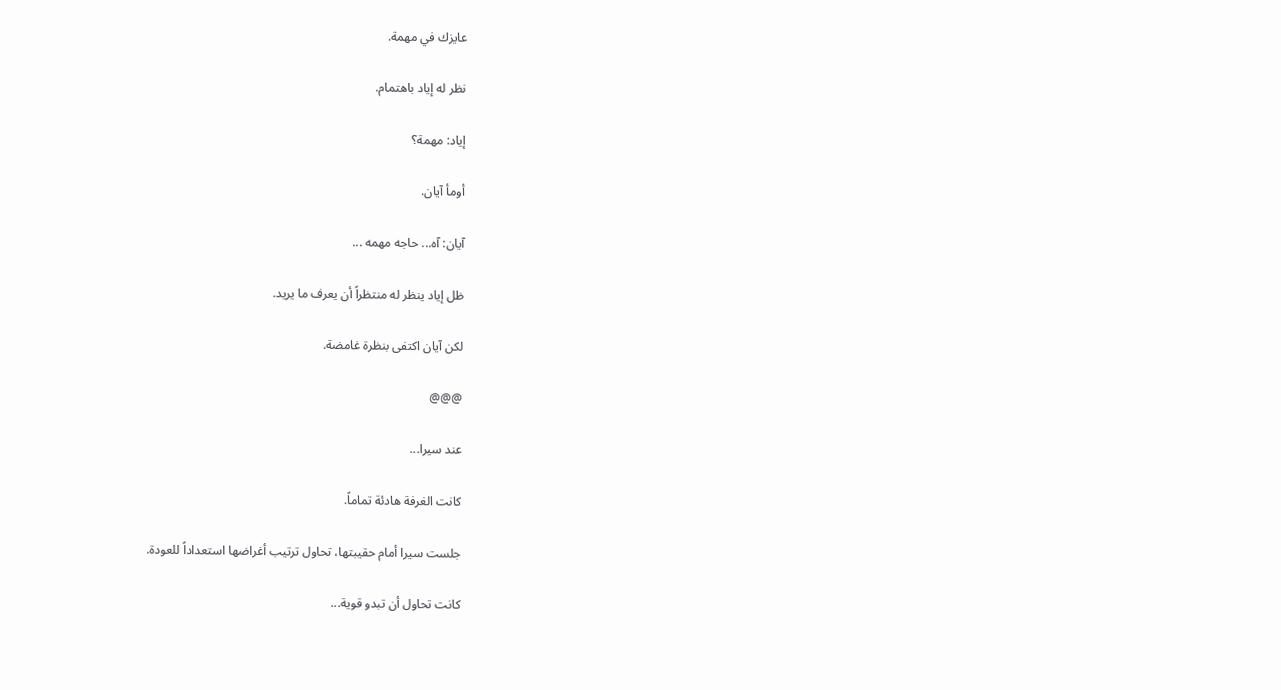عايزك في مهمة.

نظر له إياد باهتمام.

إياد: مهمة؟

أومأ آيان.

آيان: آه... حاجه مهمه ...

ظل إياد ينظر له منتظراً أن يعرف ما يريد.

لكن آيان اكتفى بنظرة غامضة.

@@@

عند سيرا...

كانت الغرفة هادئة تماماً.

جلست سيرا أمام حقيبتها، تحاول ترتيب أغراضها استعداداً للعودة.

كانت تحاول أن تبدو قوية...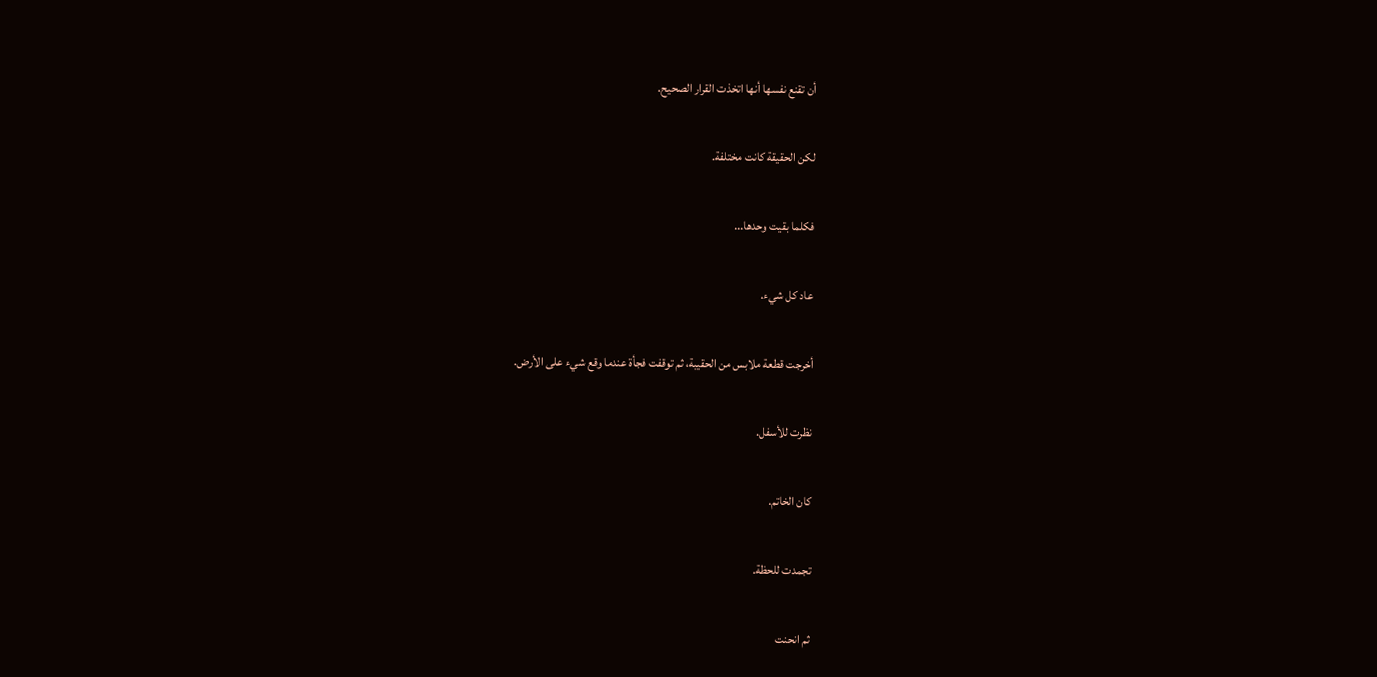أن تقنع نفسها أنها اتخذت القرار الصحيح.

لكن الحقيقة كانت مختلفة.

فكلما بقيت وحدها...

عاد كل شيء.

أخرجت قطعة ملابس من الحقيبة، ثم توقفت فجأة عندما وقع شيء على الأرض.

نظرت للأسفل.

كان الخاتم.

تجمدت للحظة.

ثم انحنت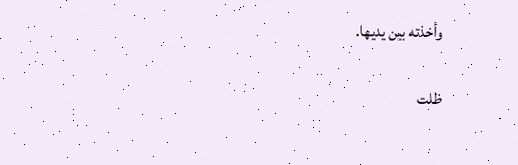وأخذته بين يديها.

ظلت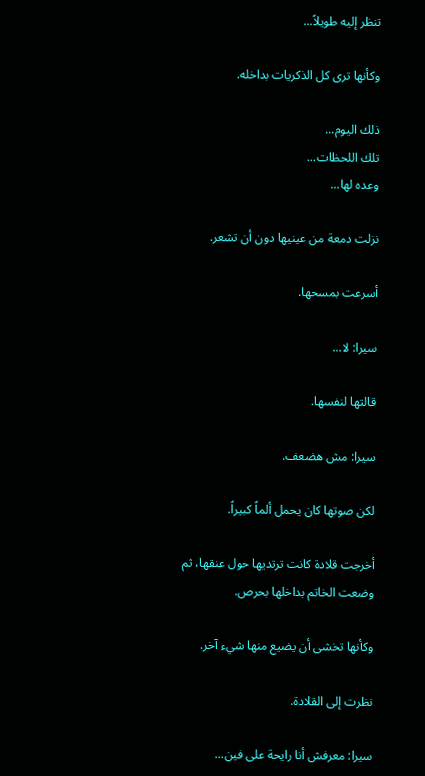تنظر إليه طويلاً...

وكأنها ترى كل الذكريات بداخله.

ذلك اليوم...
تلك اللحظات...
وعده لها...

نزلت دمعة من عينيها دون أن تشعر.

أسرعت بمسحها.

سيرا: لا...

قالتها لنفسها.

سيرا: مش هضعف.

لكن صوتها كان يحمل ألماً كبيراً.

أخرجت قلادة كانت ترتديها حول عنقها، ثم وضعت الخاتم بداخلها بحرص.

وكأنها تخشى أن يضيع منها شيء آخر.

نظرت إلى القلادة.

سيرا: معرفش أنا رايحة على فين...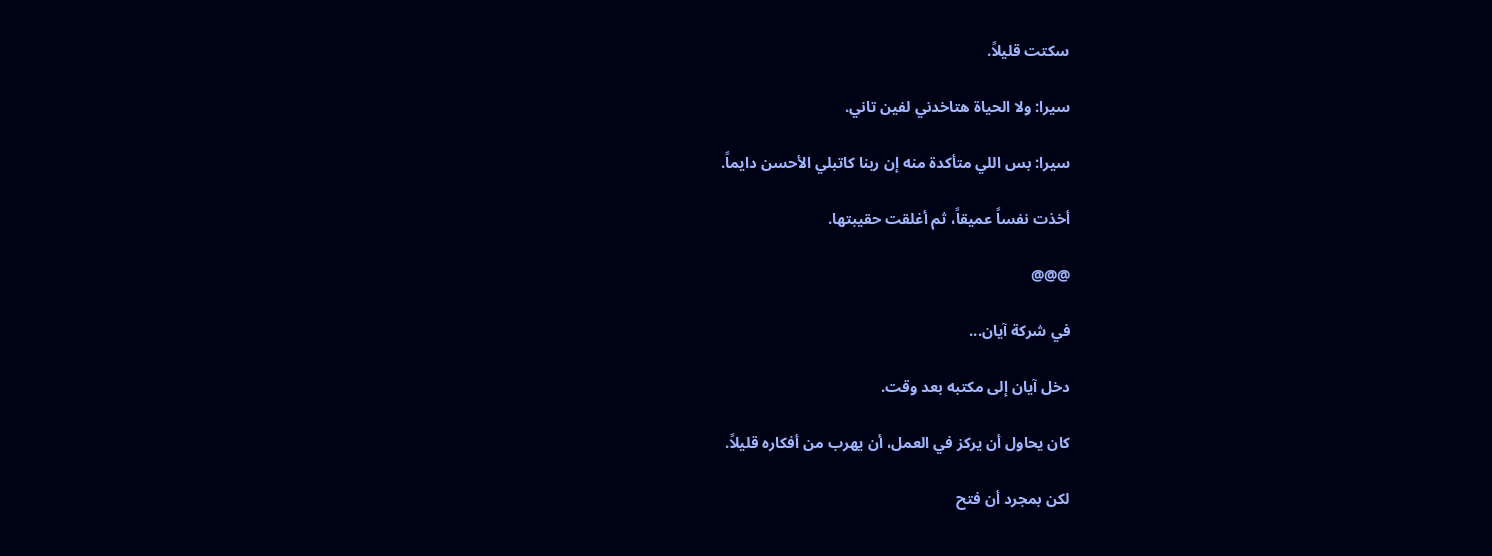سكتت قليلاً.

سيرا: ولا الحياة هتاخدني لفين تاني.

سيرا: بس اللي متأكدة منه إن ربنا كاتبلي الأحسن دايماً.

أخذت نفساً عميقاً، ثم أغلقت حقيبتها.

@@@

في شركة آيان...

دخل آيان إلى مكتبه بعد وقت.

كان يحاول أن يركز في العمل، أن يهرب من أفكاره قليلاً.

لكن بمجرد أن فتح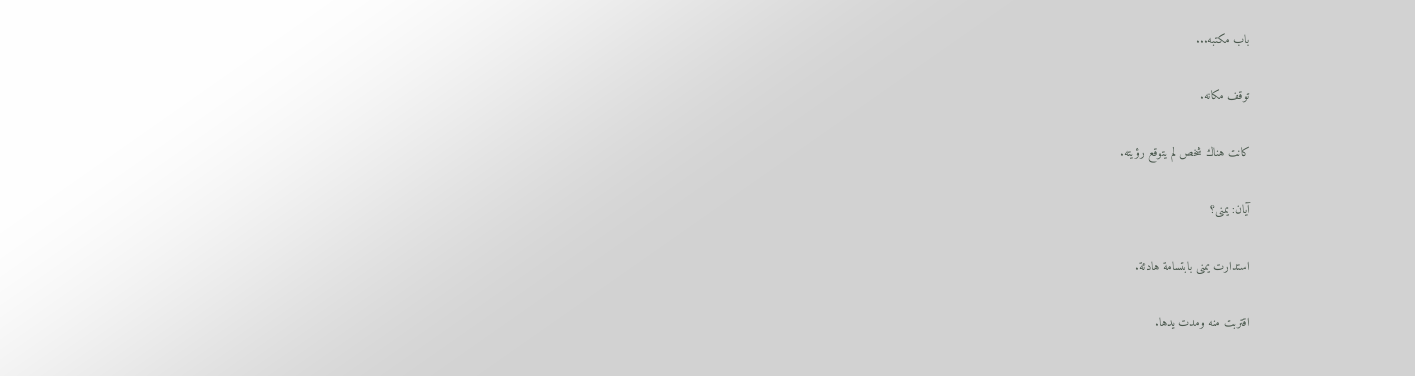باب مكتبه...

توقف مكانه.

كانت هناك شخص لم يتوقع رؤيته.

آيان: يمنى؟

استدارت يمنى بابتسامة هادئة.

اقتربت منه ومدت يدها.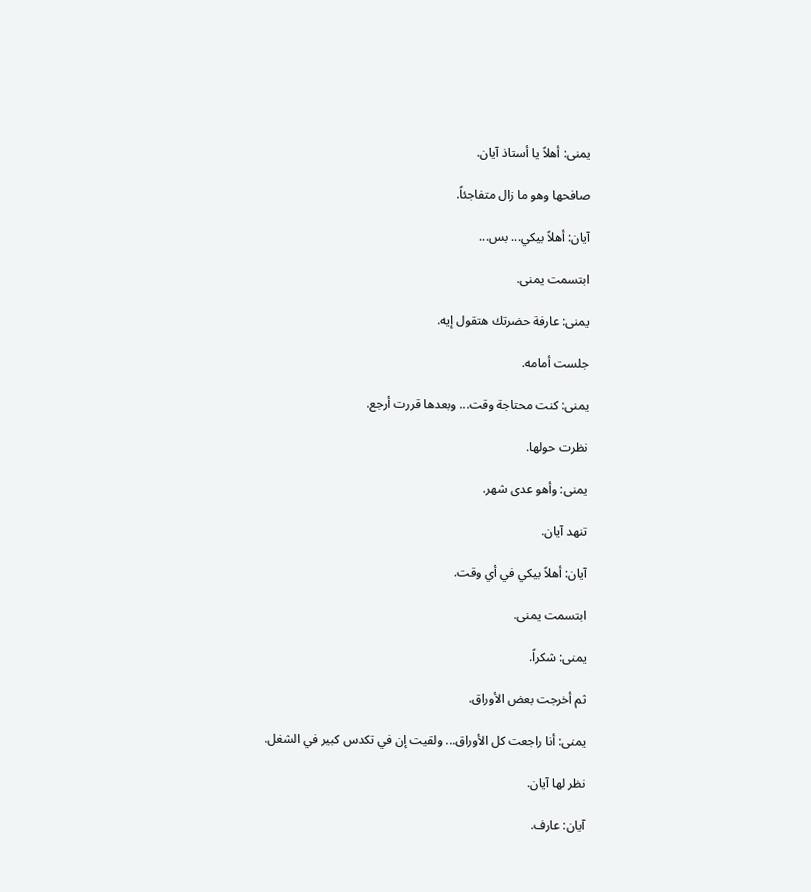يمنى: أهلاً يا أستاذ آيان.

صافحها وهو ما زال متفاجئاً.

آيان: أهلاً بيكي... بس...

ابتسمت يمنى.

يمنى: عارفة حضرتك هتقول إيه.

جلست أمامه.

يمنى: كنت محتاجة وقت... وبعدها قررت أرجع.

نظرت حولها.

يمنى: وأهو عدى شهر.

تنهد آيان.

آيان: أهلاً بيكي في أي وقت.

ابتسمت يمنى.

يمنى: شكراً.

ثم أخرجت بعض الأوراق.

يمنى: أنا راجعت كل الأوراق... ولقيت إن في تكدس كبير في الشغل.

نظر لها آيان.

آيان: عارف.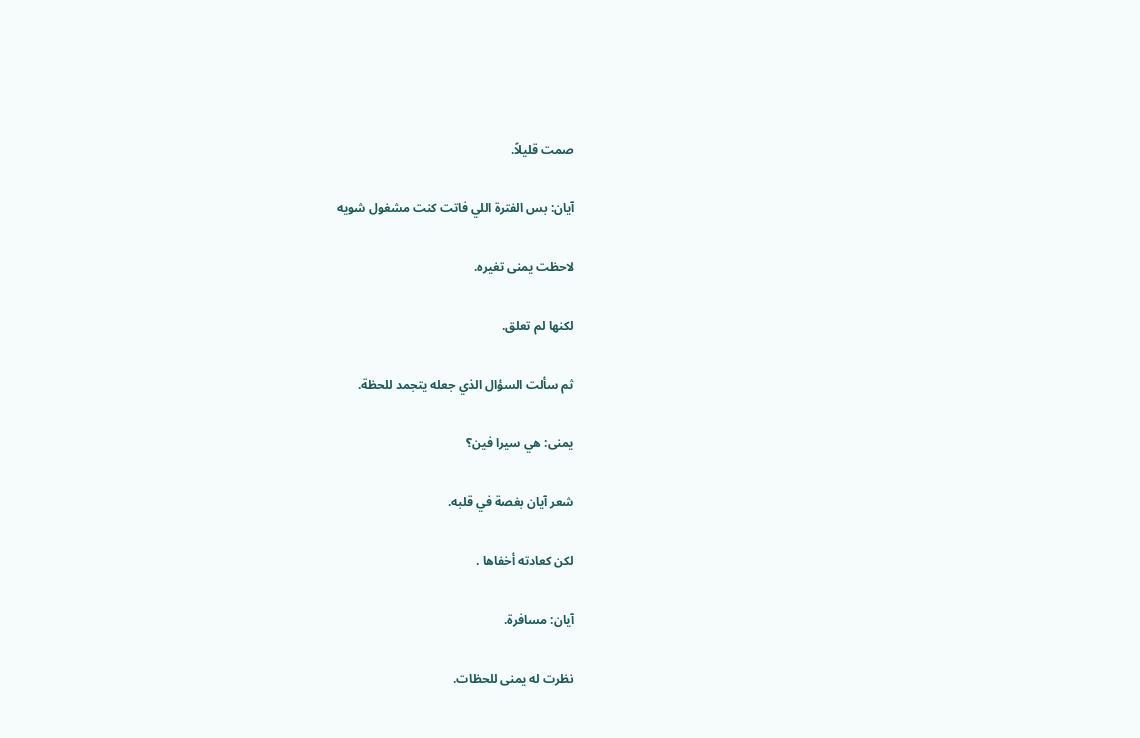صمت قليلاً.

آيان: بس الفترة اللي فاتت كنت مشغول شويه

لاحظت يمنى تغيره.

لكنها لم تعلق.

ثم سألت السؤال الذي جعله يتجمد للحظة.

يمنى: هي سيرا فين؟

شعر آيان بغصة في قلبه.

لكن كعادته أخفاها .

آيان: مسافرة.

نظرت له يمنى للحظات.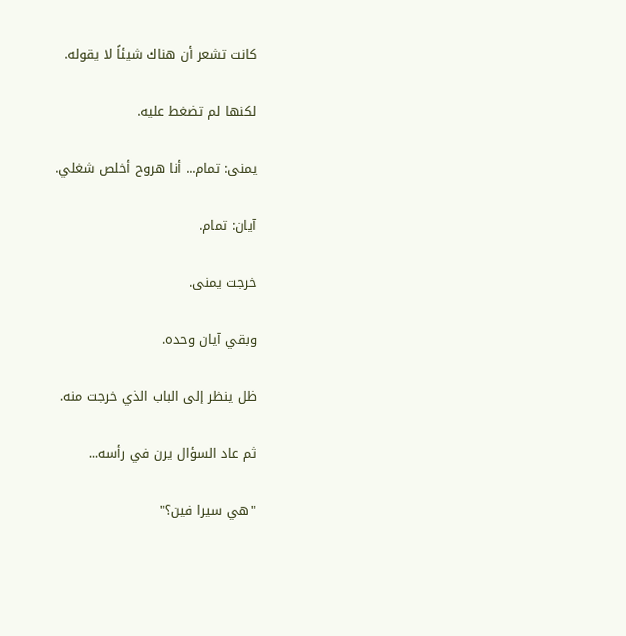كانت تشعر أن هناك شيئاً لا يقوله.

لكنها لم تضغط عليه.

يمنى: تمام... أنا هروح أخلص شغلي.

آيان: تمام.

خرجت يمنى.

وبقي آيان وحده.

ظل ينظر إلى الباب الذي خرجت منه.

ثم عاد السؤال يرن في رأسه...

"هي سيرا فين؟"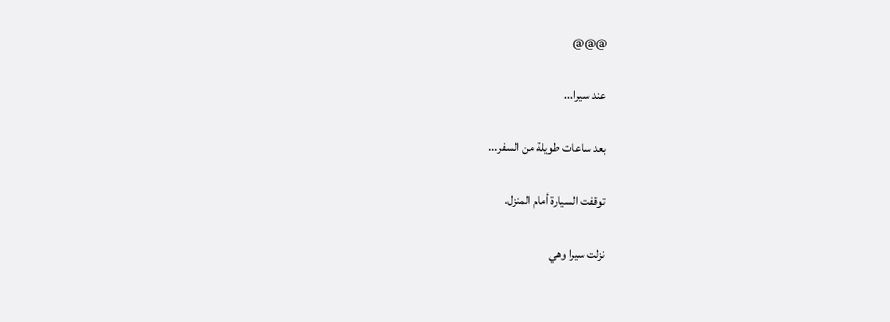@@@

عند سيرا...

بعد ساعات طويلة من السفر...

توقفت السيارة أمام المنزل.

نزلت سيرا وهي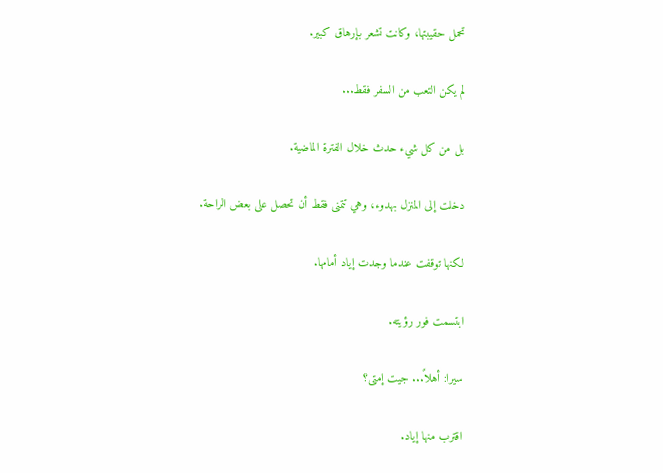تحمل حقيبتها، وكانت تشعر بإرهاق كبير.

لم يكن التعب من السفر فقط...

بل من كل شيء حدث خلال الفترة الماضية.

دخلت إلى المنزل بهدوء، وهي تتمنى فقط أن تحصل على بعض الراحة.

لكنها توقفت عندما وجدت إياد أمامها.

ابتسمت فور رؤيته.

سيرا: أهلاً... جيت إمتى؟

اقترب منها إياد.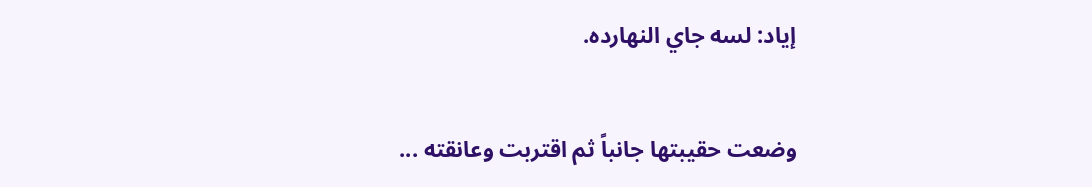إياد: لسه جاي النهارده.

وضعت حقيبتها جانباً ثم اقتربت وعانقته ...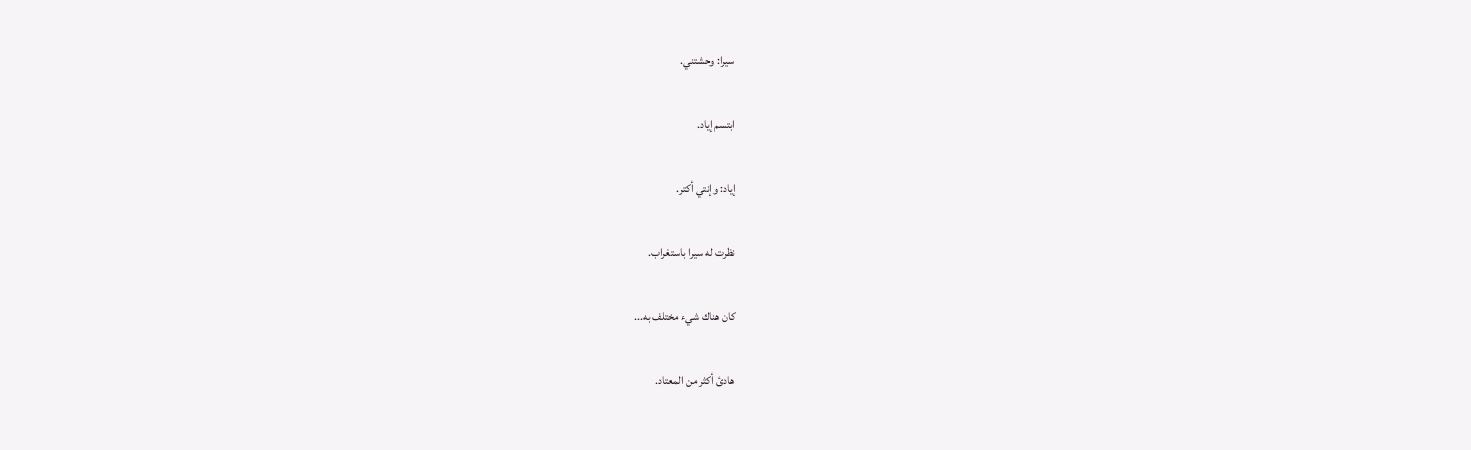سيرا: وحشتني.

ابتسم إياد.

إياد: وإنتي أكتر.

نظرت له سيرا باستغراب.

كان هناك شيء مختلف به...

هادئ أكثر من المعتاد.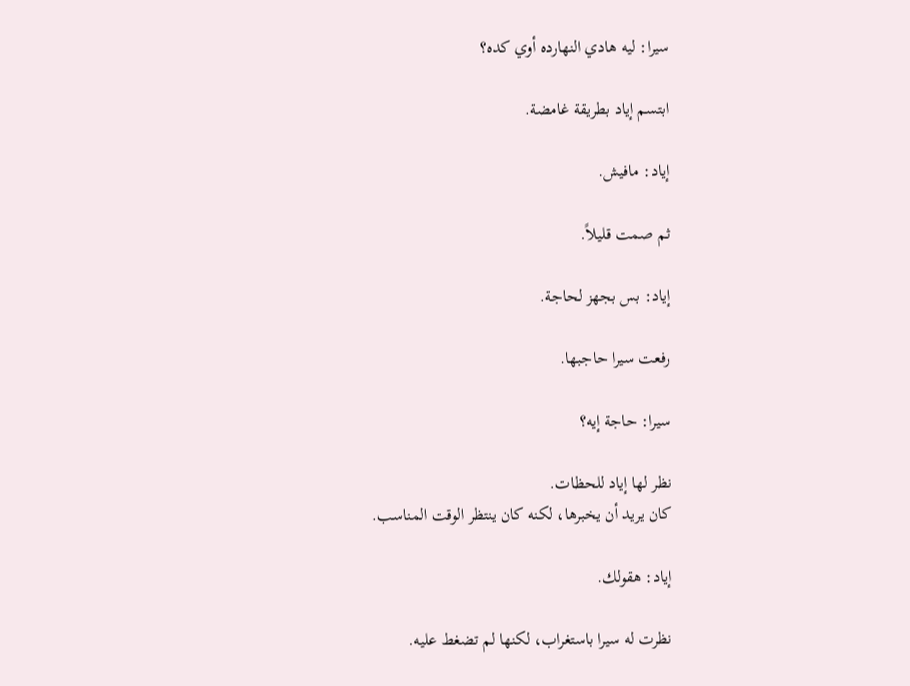سيرا: ليه هادي النهارده أوي كده؟

ابتسم إياد بطريقة غامضة.

إياد: مافيش.

ثم صمت قليلاً.

إياد: بس بجهز لحاجة.

رفعت سيرا حاجبها.

سيرا: حاجة إيه؟

نظر لها إياد للحظات.
كان يريد أن يخبرها، لكنه كان ينتظر الوقت المناسب.

إياد: هقولك.

نظرت له سيرا باستغراب، لكنها لم تضغط عليه.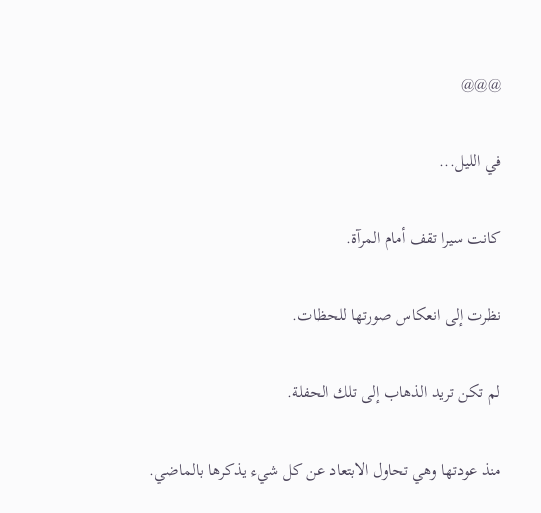@@@

في الليل...

كانت سيرا تقف أمام المرآة.

نظرت إلى انعكاس صورتها للحظات.

لم تكن تريد الذهاب إلى تلك الحفلة.

منذ عودتها وهي تحاول الابتعاد عن كل شيء يذكرها بالماضي.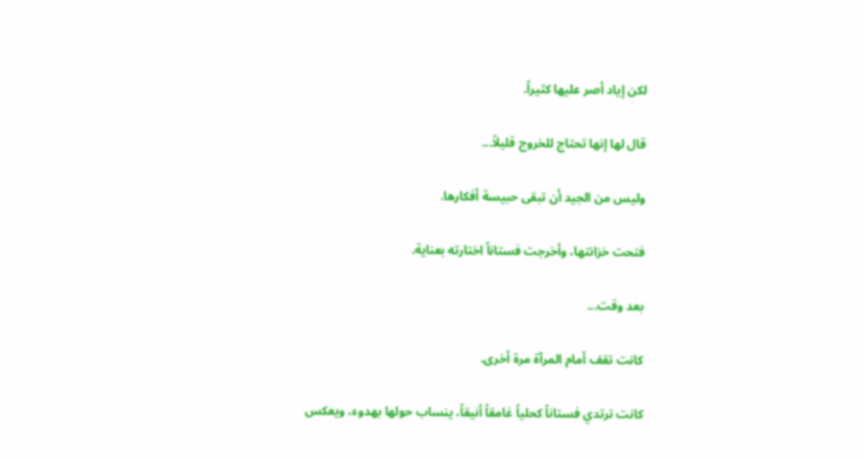لكن إياد أصر عليها كثيراً.

قال لها إنها تحتاج للخروج قليلاً...

وليس من الجيد أن تبقى حبيسة أفكارها.

فتحت خزانتها، وأخرجت فستاناً اختارته بعناية.

بعد وقت...

كانت تقف أمام المرآة مرة أخرى.

كانت ترتدي فستاناً كحلياً غامقاً أنيقاً، ينساب حولها بهدوء، ويعكس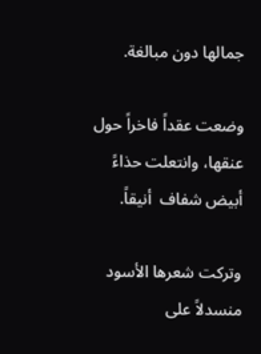جمالها دون مبالغة.

وضعت عقداً فاخراً حول عنقها، وانتعلت حذاءً أبيض شفاف  أنيقاً.

وتركت شعرها الأسود منسدلاً على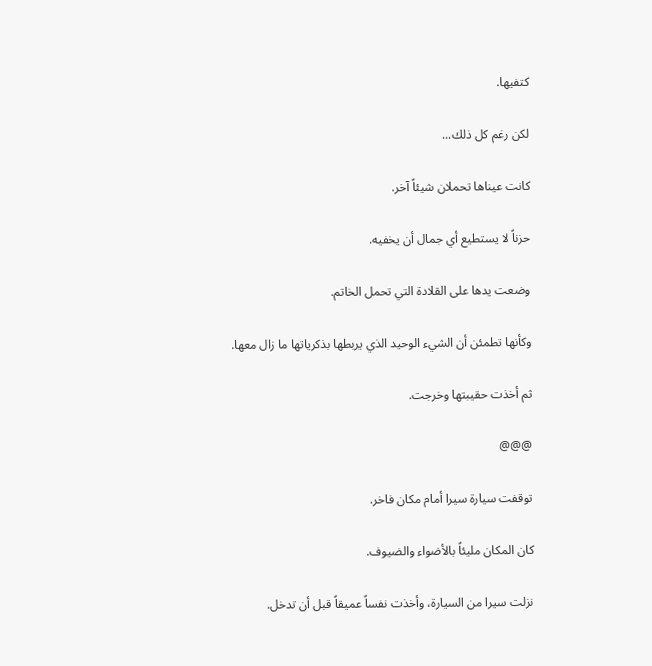كتفيها.

لكن رغم كل ذلك...

كانت عيناها تحملان شيئاً آخر.

حزناً لا يستطيع أي جمال أن يخفيه.

وضعت يدها على القلادة التي تحمل الخاتم.

وكأنها تطمئن أن الشيء الوحيد الذي يربطها بذكرياتها ما زال معها.

ثم أخذت حقيبتها وخرجت.

@@@

توقفت سيارة سيرا أمام مكان فاخر.

كان المكان مليئاً بالأضواء والضيوف.

نزلت سيرا من السيارة، وأخذت نفساً عميقاً قبل أن تدخل.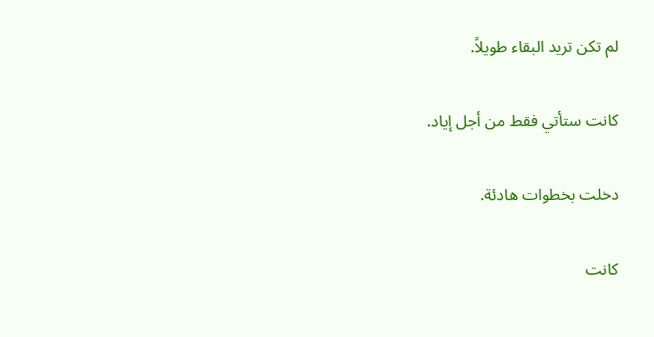لم تكن تريد البقاء طويلاً.

كانت ستأتي فقط من أجل إياد.

دخلت بخطوات هادئة.

كانت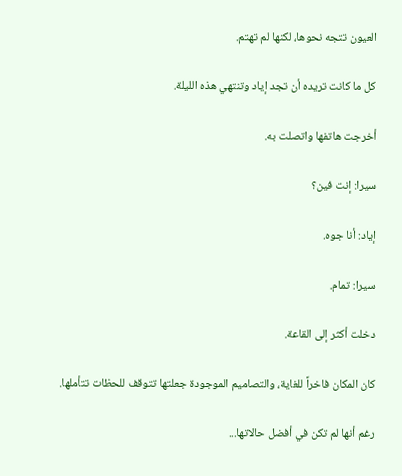العيون تتجه نحوها، لكنها لم تهتم.

كل ما كانت تريده أن تجد إياد وتنتهي هذه الليلة.

أخرجت هاتفها واتصلت به.

سيرا: إنت فين؟

إياد: أنا جوه.

سيرا: تمام.

دخلت أكثر إلى القاعة.

كان المكان فاخراً للغاية، والتصاميم الموجودة جعلتها تتوقف للحظات تتأملها.

رغم أنها لم تكن في أفضل حالاتها...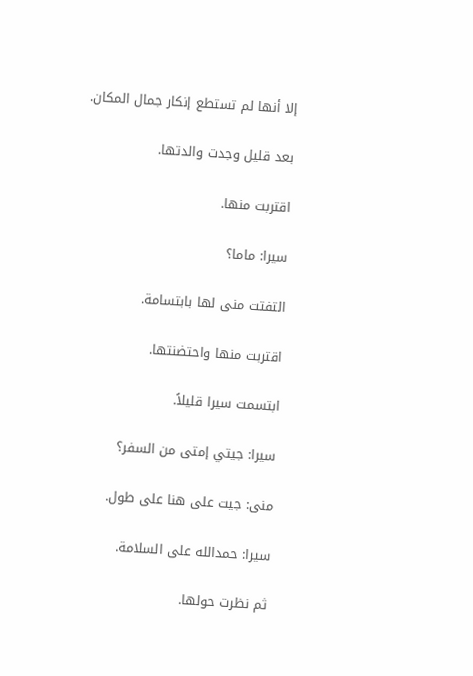إلا أنها لم تستطع إنكار جمال المكان.

بعد قليل وجدت والدتها.

اقتربت منها.

سيرا: ماما؟

التفتت منى لها بابتسامة.

اقتربت منها واحتضنتها.

ابتسمت سيرا قليلاً.

سيرا: جيتي إمتى من السفر؟

منى: جيت على هنا على طول.

سيرا: حمدالله على السلامة.

ثم نظرت حولها.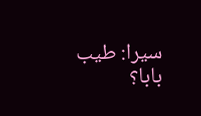سيرا: طيب بابا؟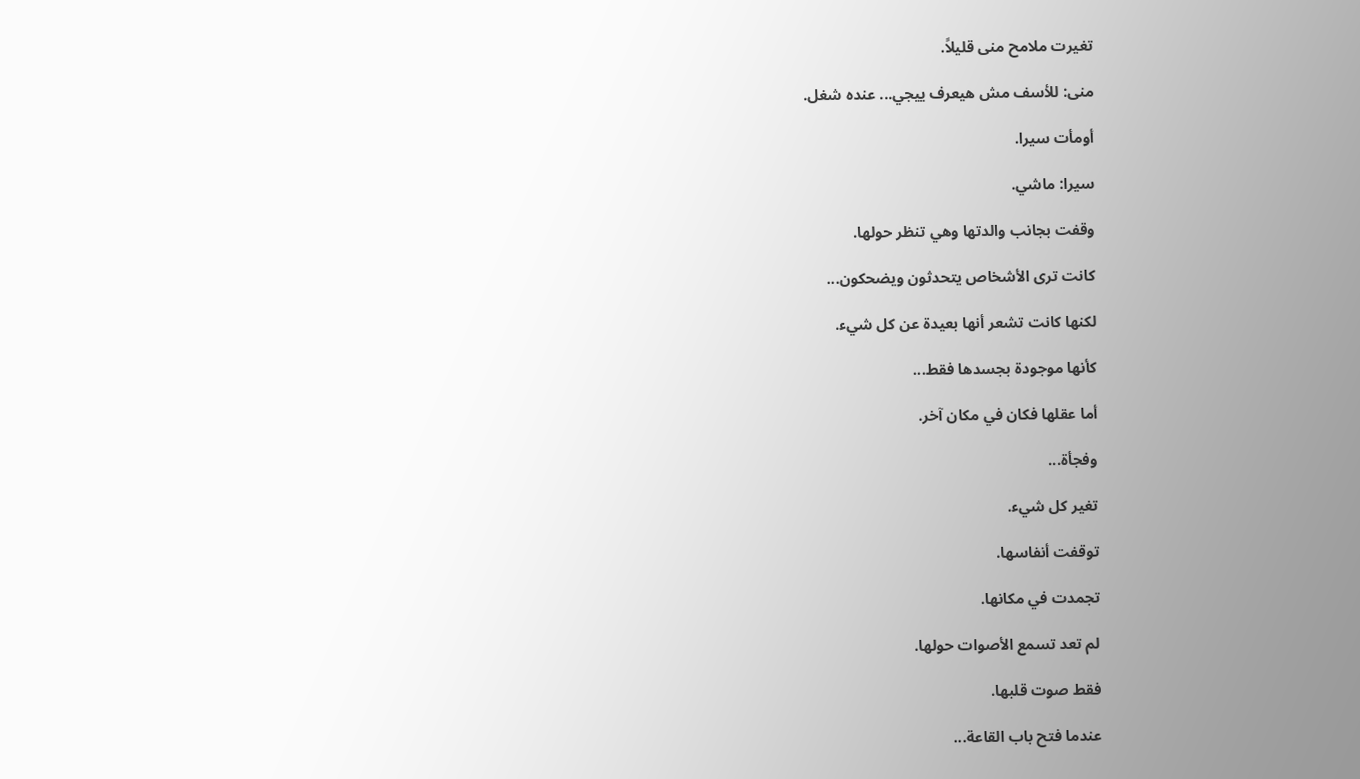تغيرت ملامح منى قليلاً.

منى: للأسف مش هيعرف ييجي... عنده شغل.

أومأت سيرا.

سيرا: ماشي.

وقفت بجانب والدتها وهي تنظر حولها.

كانت ترى الأشخاص يتحدثون ويضحكون...

لكنها كانت تشعر أنها بعيدة عن كل شيء.

كأنها موجودة بجسدها فقط...

أما عقلها فكان في مكان آخر.

وفجأة...

تغير كل شيء.

توقفت أنفاسها.

تجمدت في مكانها.

لم تعد تسمع الأصوات حولها.

فقط صوت قلبها.

عندما فتح باب القاعة...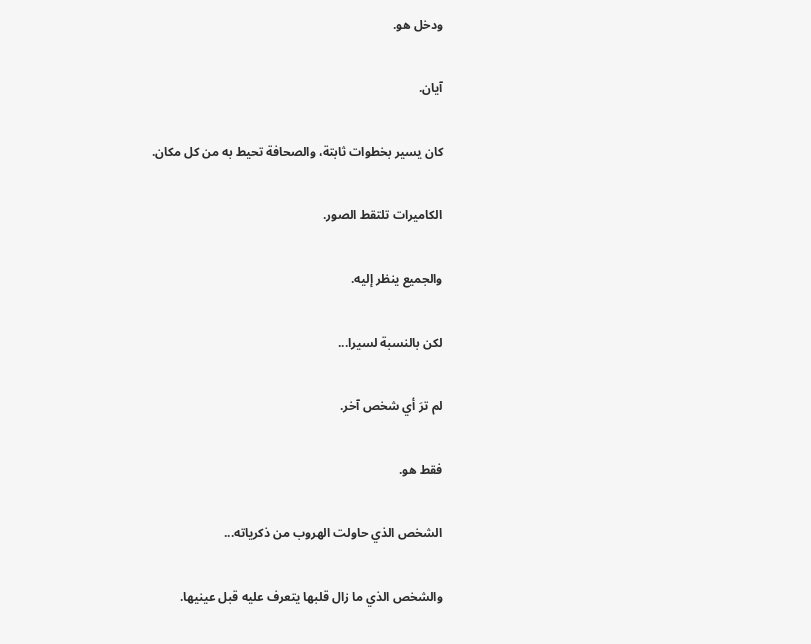ودخل هو.

آيان.

كان يسير بخطوات ثابتة، والصحافة تحيط به من كل مكان.

الكاميرات تلتقط الصور.

والجميع ينظر إليه.

لكن بالنسبة لسيرا...

لم ترَ أي شخص آخر.

فقط هو.

الشخص الذي حاولت الهروب من ذكرياته...

والشخص الذي ما زال قلبها يتعرف عليه قبل عينيها.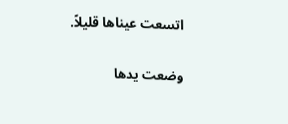اتسعت عيناها قليلاً.

وضعت يدها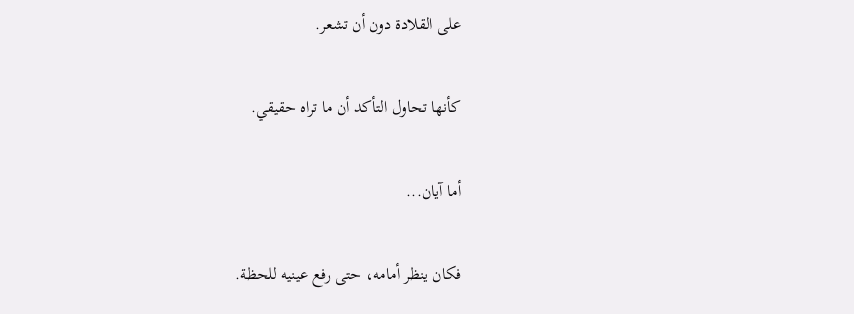على القلادة دون أن تشعر.

كأنها تحاول التأكد أن ما تراه حقيقي.

أما آيان...

فكان ينظر أمامه، حتى رفع عينيه للحظة.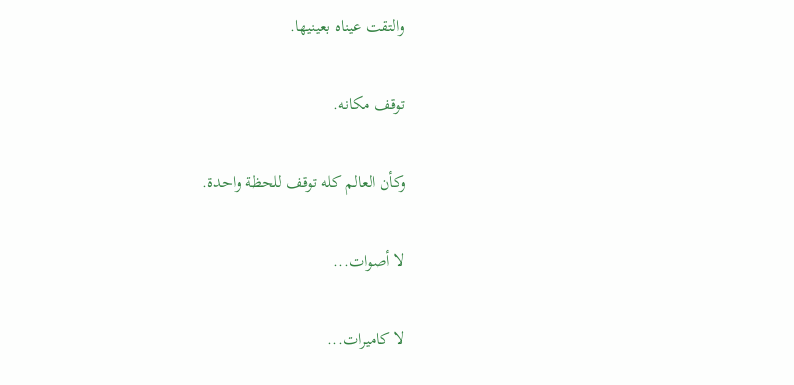والتقت عيناه بعينيها.

توقف مكانه.

وكأن العالم كله توقف للحظة واحدة.

لا أصوات...

لا كاميرات...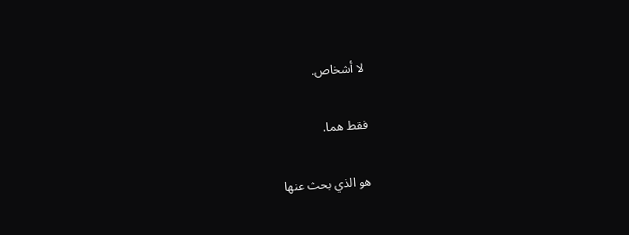لا أشخاص.

فقط هما.

هو الذي بحث عنها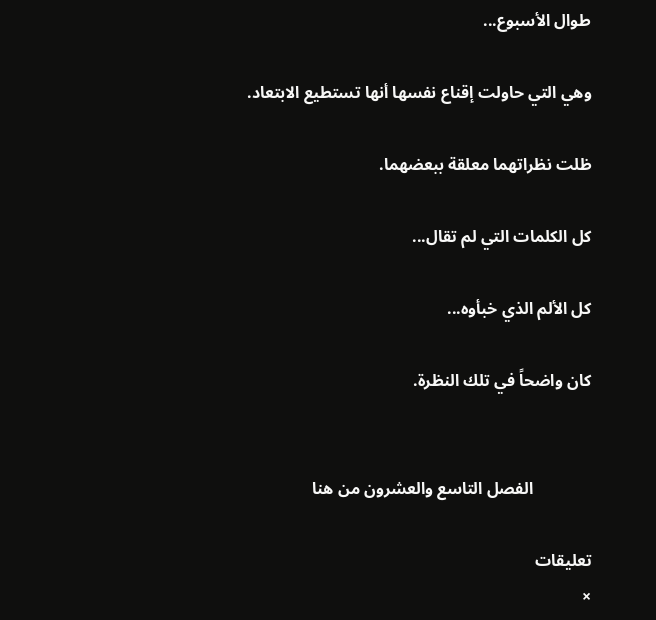طوال الأسبوع...

وهي التي حاولت إقناع نفسها أنها تستطيع الابتعاد.

ظلت نظراتهما معلقة ببعضهما.

كل الكلمات التي لم تقال...

كل الألم الذي خبأوه...

كان واضحاً في تلك النظرة.


              الفصل التاسع والعشرون من هنا

تعليقات
×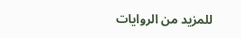للمزيد من الروايات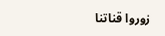زوروا قناتنا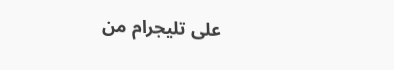على تليجرام من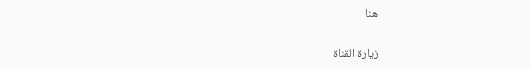هنا

زيارة القناة